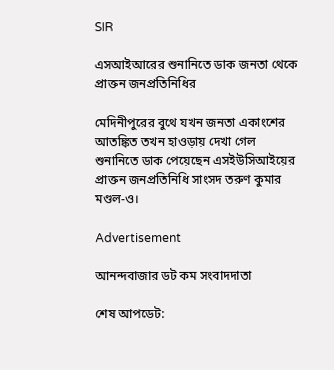SIR

এসআইআরের শুনানিতে ডাক জনতা থেকে প্রাক্তন জনপ্রতিনিধির

মেদিনীপুরের বুথে যখন জনতা একাংশের আতঙ্কিত তখন হাওড়ায় দেখা গেল শুনানিতে ডাক পেয়েছেন এসইউসিআইয়ের প্রাক্তন জনপ্রতিনিধি সাংসদ তরুণ কুমার মণ্ডল-ও।

Advertisement

আনন্দবাজার ডট কম সংবাদদাতা

শেষ আপডেট: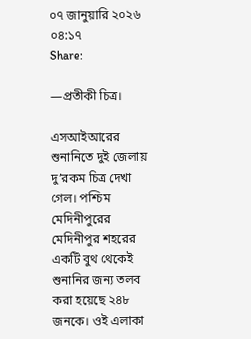০৭ জানুয়ারি ২০২৬ ০৪:১৭
Share:

—প্রতীকী চিত্র।

এসআইআরের শুনানিতে দুই জেলায় দু’রকম চিত্র দেখা গেল। পশ্চিম মেদিনীপুরের মেদিনীপুর শহরের একটি বুথ থেকেই শুনানির জন্য তলব করা হয়েছে ২৪৮ জনকে। ওই এলাকা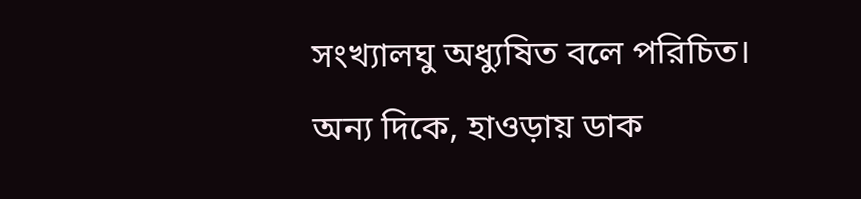সংখ্যালঘু অধ্যুষিত বলে পরিচিত। অন্য দিকে, হাওড়ায় ডাক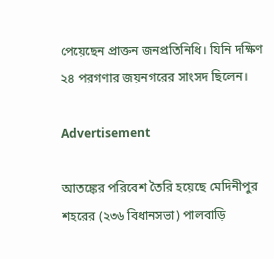পেয়েছেন প্রাক্তন জনপ্রতিনিধি। যিনি দক্ষিণ ২৪ পরগণার জয়নগরের সাংসদ ছিলেন।

Advertisement

আতঙ্কের পরিবেশ তৈরি হয়েছে মেদিনীপুর শহরের (২৩৬ বিধানসভা) পালবাড়ি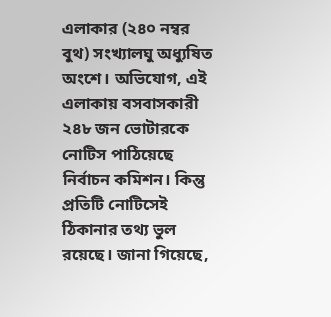এলাকার (২৪০ নম্বর বুথ) সংখ্যালঘু অধ্যুষিত অংশে। অভিযোগ, এই এলাকায় বসবাসকারী ২৪৮ জন ভোটারকে নোটিস পাঠিয়েছে নির্বাচন কমিশন। কিন্তু প্রতিটি নোটিসেই ঠিকানার তথ্য ভুল রয়েছে। জানা গিয়েছে,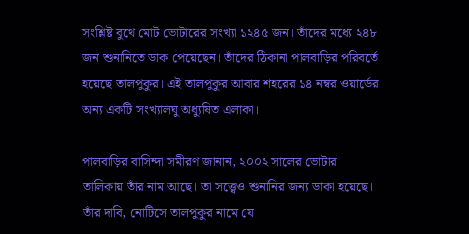সংশ্লিষ্ট বুথে মোট ভোটারের সংখ্যা ১২৪৫ জন। তাঁদের মধ্যে ২৪৮ জন শুনানিতে ডাক পেয়েছেন। তাঁদের ঠিকানা পালবাড়ির পরিবর্তে হয়েছে তালপুকুর। এই তালপুকুর আবার শহরের ১৪ নম্বর ওয়ার্ডের অন্য একটি সংখ্যালঘু অধ্যুষিত এলাকা।

পালবাড়ির বাসিন্দা সমীরণ জানান, ২০০২ সালের ভোটার তালিকায় তাঁর নাম আছে। তা সত্ত্বেও শুনানির জন্য ডাকা হয়েছে। তাঁর দাবি, নোটিসে তালপুকুর নামে যে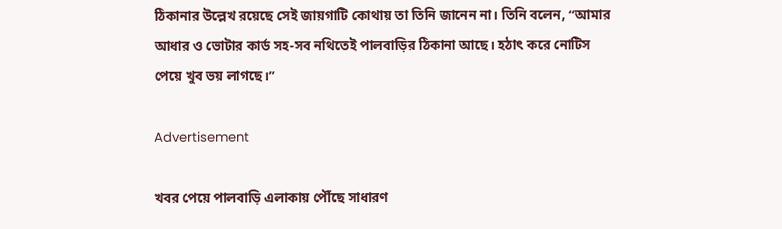ঠিকানার উল্লেখ রয়েছে সেই জায়গাটি কোথায় তা তিনি জানেন না। তিনি বলেন, ‘‘আমার আধার ও ভোটার কার্ড সহ-সব নথিতেই পালবাড়ির ঠিকানা আছে। হঠাৎ করে নোটিস পেয়ে খুব ভয় লাগছে।’’

Advertisement

খবর পেয়ে পালবাড়ি এলাকায় পৌঁছে সাধারণ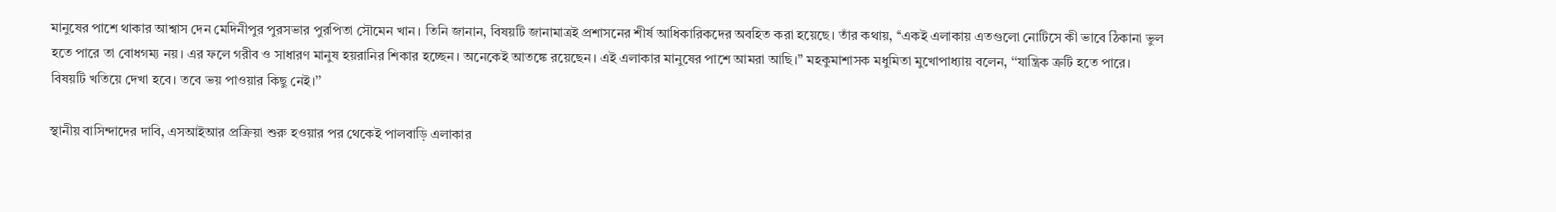মানুষের পাশে থাকার আশ্বাস দেন মেদিনীপুর পুরসভার পুরপিতা সৌমেন খান। তিনি জানান, বিষয়টি জানামাত্রই প্রশাসনের শীর্ষ আধিকারিকদের অবহিত করা হয়েছে। তাঁর কথায়, ‘‘একই এলাকায় এতগুলো নোটিসে কী ভাবে ঠিকানা ভুল হতে পারে তা বোধগম্য নয়। এর ফলে গরীব ও সাধারণ মানুষ হয়রানির শিকার হচ্ছেন। অনেকেই আতঙ্কে রয়েছেন। এই এলাকার মানুষের পাশে আমরা আছি।” মহকুমাশাসক মধুমিতা মুখোপাধ্যায় বলেন, ‘‘যান্ত্রিক ত্রুটি হতে পারে। বিষয়টি খতিয়ে দেখা হবে। তবে ভয় পাওয়ার কিছু নেই।’’

স্থানীয় বাসিন্দাদের দাবি, এসআইআর প্রক্রিয়া শুরু হওয়ার পর থেকেই পালবাড়ি এলাকার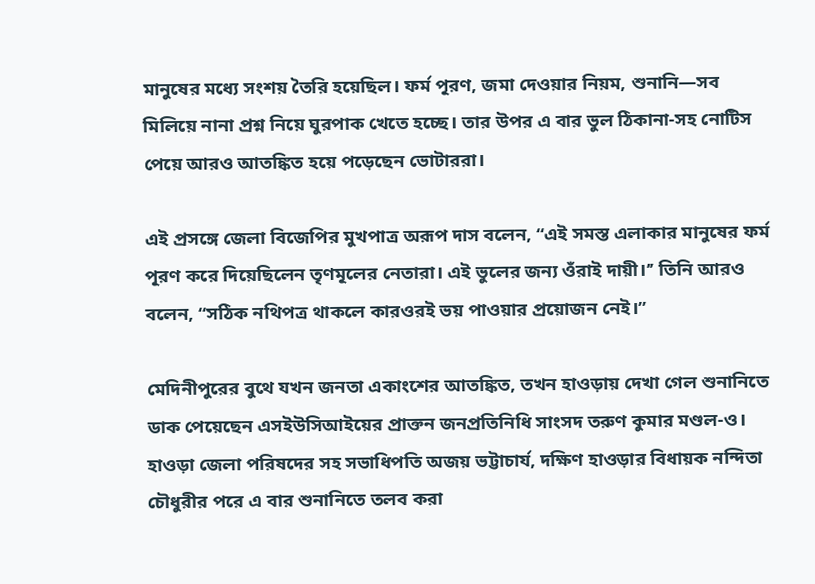মানুষের মধ্যে সংশয় তৈরি হয়েছিল। ফর্ম পূরণ, জমা দেওয়ার নিয়ম, শুনানি—সব মিলিয়ে নানা প্রশ্ন নিয়ে ঘুরপাক খেতে হচ্ছে। তার উপর এ বার ভুল ঠিকানা-সহ নোটিস পেয়ে আরও আতঙ্কিত হয়ে পড়েছেন ভোটাররা।

এই প্রসঙ্গে জেলা বিজেপির মুখপাত্র অরূপ দাস বলেন, ‘‘এই সমস্ত এলাকার মানুষের ফর্ম পূরণ করে দিয়েছিলেন তৃণমূলের নেতারা। এই ভুলের জন্য ওঁরাই দায়ী।’’ তিনি আরও বলেন, ‘‘সঠিক নথিপত্র থাকলে কারওরই ভয় পাওয়ার প্রয়োজন নেই।’’

মেদিনীপুরের বুথে যখন জনতা একাংশের আতঙ্কিত, তখন হাওড়ায় দেখা গেল শুনানিতে ডাক পেয়েছেন এসইউসিআইয়ের প্রাক্তন জনপ্রতিনিধি সাংসদ তরুণ কুমার মণ্ডল-ও। হাওড়া জেলা পরিষদের সহ সভাধিপতি অজয় ভট্টাচার্য, দক্ষিণ হাওড়ার বিধায়ক নন্দিতা চৌধুরীর পরে এ বার শুনানিতে তলব করা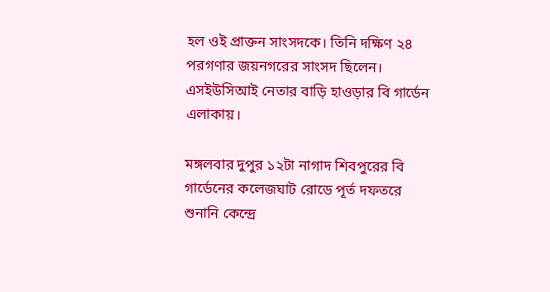হল ওই প্রাক্তন সাংসদকে। তিনি দক্ষিণ ২৪ পরগণার জয়নগরের সাংসদ ছিলেন। এসইউসিআই নেতার বাড়ি হাওড়ার বি গার্ডেন এলাকায়।

মঙ্গলবার দুপুর ১২টা নাগাদ শিবপুরের বি গার্ডেনের কলেজঘাট রোডে পূর্ত দফতরে শুনানি কেন্দ্রে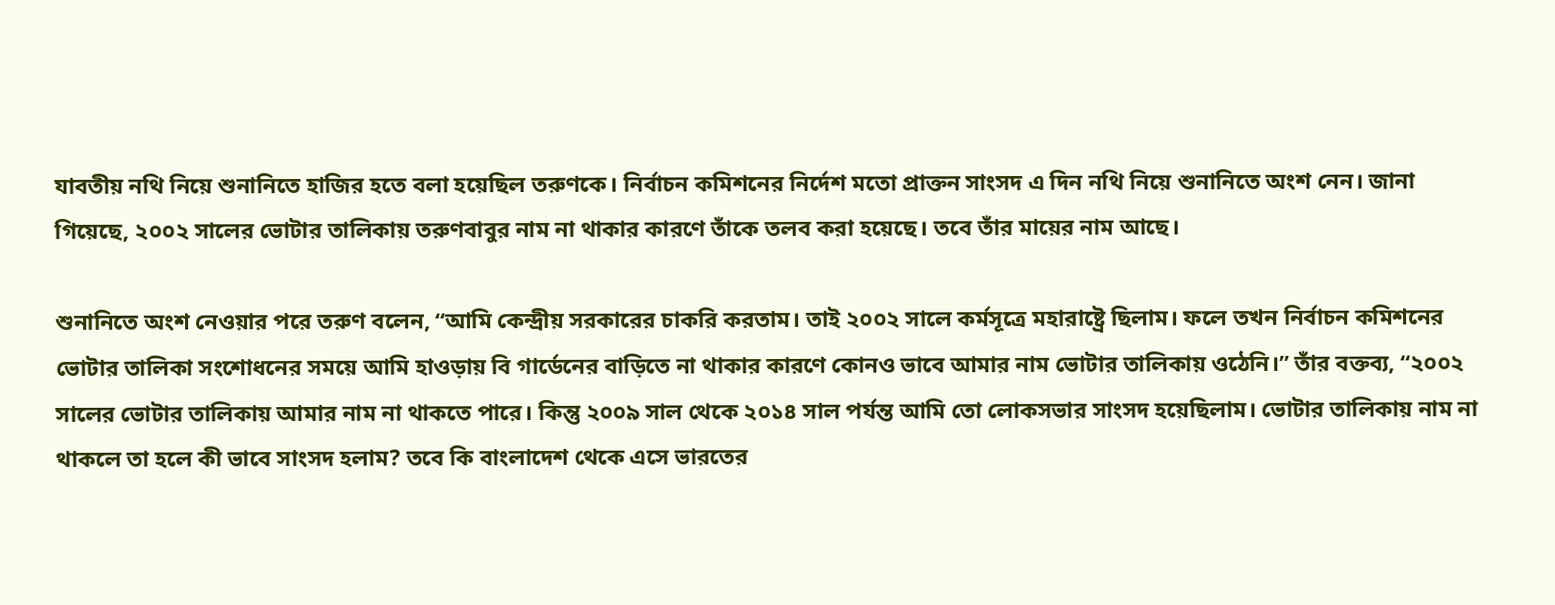যাবতীয় নথি নিয়ে শুনানিতে হাজির হতে বলা হয়েছিল তরুণকে। নির্বাচন কমিশনের নির্দেশ মতো প্রাক্তন সাংসদ এ দিন নথি নিয়ে শুনানিতে অংশ নেন। জানা গিয়েছে, ২০০২ সালের ভোটার তালিকায় তরুণবাবুর নাম না থাকার কারণে তাঁকে তলব করা হয়েছে। তবে তাঁর মায়ের নাম আছে।

শুনানিতে অংশ নেওয়ার পরে তরুণ বলেন, ‘‘আমি কেন্দ্রীয় সরকারের চাকরি করতাম। তাই ২০০২ সালে কর্মসূত্রে মহারাষ্ট্রে ছিলাম। ফলে তখন নির্বাচন কমিশনের ভোটার তালিকা সংশোধনের সময়ে আমি হাওড়ায় বি গার্ডেনের বাড়িতে না থাকার কারণে কোনও ভাবে আমার নাম ভোটার তালিকায় ওঠেনি।’’ তাঁর বক্তব্য, ‘‘২০০২ সালের ভোটার তালিকায় আমার নাম না থাকতে পারে। কিন্তু ২০০৯ সাল থেকে ২০১৪ সাল পর্যন্ত আমি তো লোকসভার সাংসদ হয়েছিলাম। ভোটার তালিকায় নাম না থাকলে তা হলে কী ভাবে সাংসদ হলাম? তবে কি বাংলাদেশ থেকে এসে ভারতের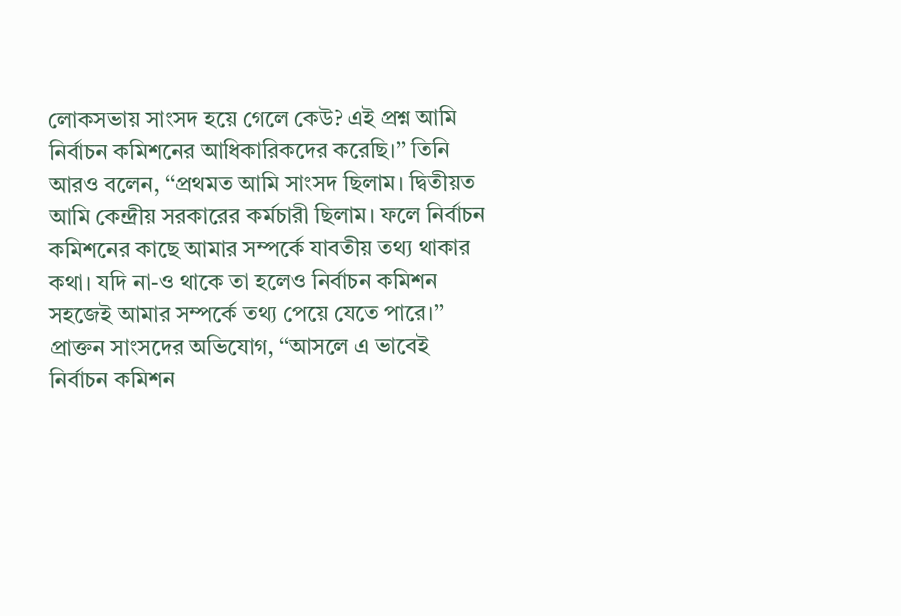লোকসভায় সাংসদ হয়ে গেলে কেউ? এই প্রশ্ন আমি নির্বাচন কমিশনের আধিকারিকদের করেছি।’’ তিনি আরও বলেন, ‘‘প্রথমত আমি সাংসদ ছিলাম। দ্বিতীয়ত আমি কেন্দ্রীয় সরকারের কর্মচারী ছিলাম। ফলে নির্বাচন কমিশনের কাছে আমার সম্পর্কে যাবতীয় তথ্য থাকার কথা। যদি না-ও থাকে তা হলেও নির্বাচন কমিশন সহজেই আমার সম্পর্কে তথ্য পেয়ে যেতে পারে।’’ প্রাক্তন সাংসদের অভিযোগ, ‘‘আসলে এ ভাবেই নির্বাচন কমিশন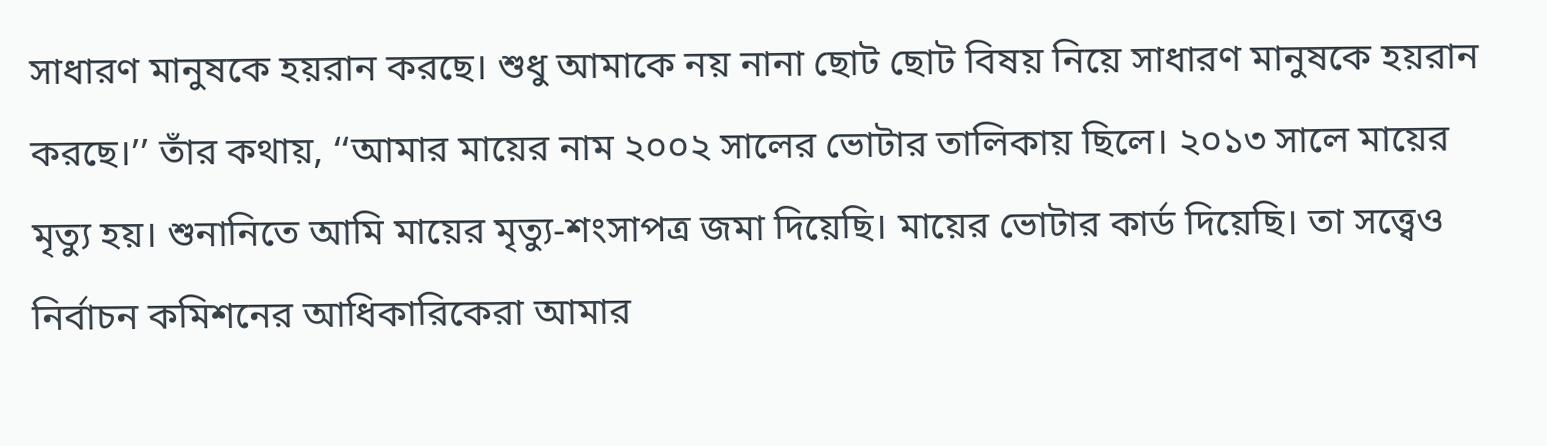সাধারণ মানুষকে হয়রান করছে। শুধু আমাকে নয় নানা ছোট ছোট বিষয় নিয়ে সাধারণ মানুষকে হয়রান করছে।’’ তাঁর কথায়, ‘‘আমার মায়ের নাম ২০০২ সালের ভোটার তালিকায় ছিলে। ২০১৩ সালে মায়ের মৃত্যু হয়। শুনানিতে আমি মায়ের মৃত্যু-শংসাপত্র জমা দিয়েছি। মায়ের ভোটার কার্ড দিয়েছি। তা সত্ত্বেও নির্বাচন কমিশনের আধিকারিকেরা আমার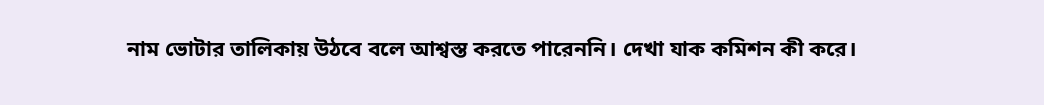নাম ভোটার তালিকায় উঠবে বলে আশ্বস্ত করতে পারেননি। দেখা যাক কমিশন কী করে।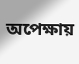অপেক্ষায়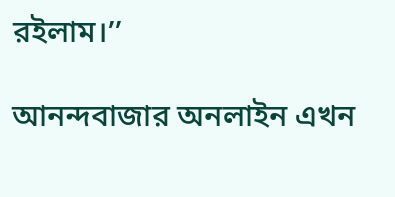রইলাম।’’

আনন্দবাজার অনলাইন এখন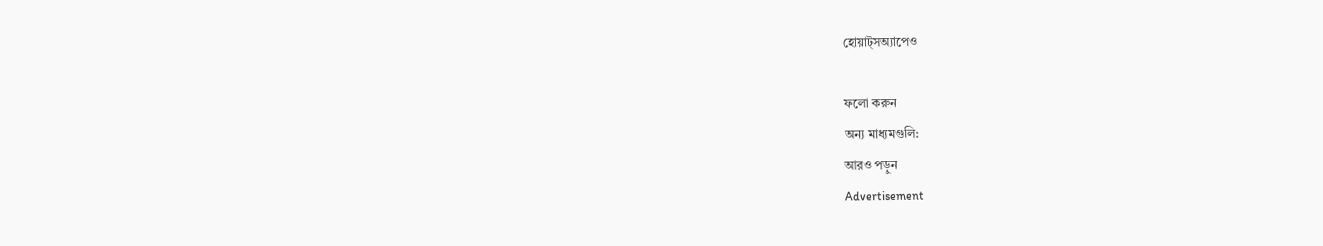হোয়াট্‌সঅ্যাপেও

ফলো করুন
অন্য মাধ্যমগুলি:
আরও পড়ুন
Advertisement